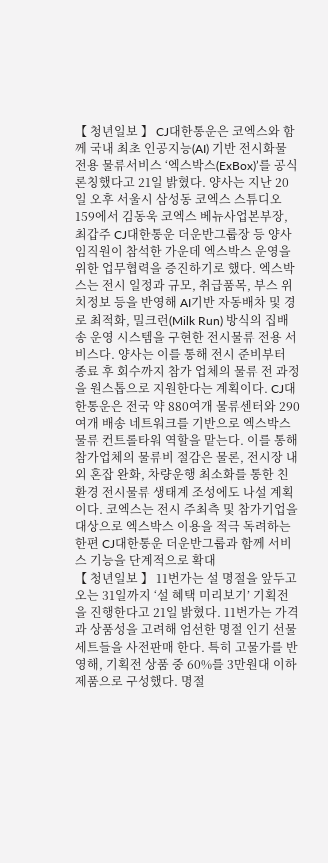【 청년일보 】 CJ대한통운은 코엑스와 함께 국내 최초 인공지능(AI) 기반 전시화물 전용 물류서비스 ‘엑스박스(ExBox)’를 공식 론칭했다고 21일 밝혔다. 양사는 지난 20일 오후 서울시 삼성동 코엑스 스튜디오 159에서 김동욱 코엑스 베뉴사업본부장, 최갑주 CJ대한통운 더운반그룹장 등 양사 임직원이 참석한 가운데 엑스박스 운영을 위한 업무협력을 증진하기로 했다. 엑스박스는 전시 일정과 규모, 취급품목, 부스 위치정보 등을 반영해 AI기반 자동배차 및 경로 최적화, 밀크런(Milk Run) 방식의 집배송 운영 시스템을 구현한 전시물류 전용 서비스다. 양사는 이를 통해 전시 준비부터 종료 후 회수까지 참가 업체의 물류 전 과정을 원스톱으로 지원한다는 계획이다. CJ대한통운은 전국 약 880여개 물류센터와 290여개 배송 네트워크를 기반으로 엑스박스 물류 컨트롤타워 역할을 맡는다. 이를 통해 참가업체의 물류비 절감은 물론, 전시장 내외 혼잡 완화, 차량운행 최소화를 통한 친환경 전시물류 생태계 조성에도 나설 계획이다. 코엑스는 전시 주최측 및 참가기업을 대상으로 엑스박스 이용을 적극 독려하는 한편 CJ대한통운 더운반그룹과 함께 서비스 기능을 단계적으로 확대
【 청년일보 】 11번가는 설 명절을 앞두고 오는 31일까지 ‘설 혜택 미리보기’ 기획전을 진행한다고 21일 밝혔다. 11번가는 가격과 상품성을 고려해 엄선한 명절 인기 선물세트들을 사전판매 한다. 특히 고물가를 반영해, 기획전 상품 중 60%를 3만원대 이하 제품으로 구성했다. 명절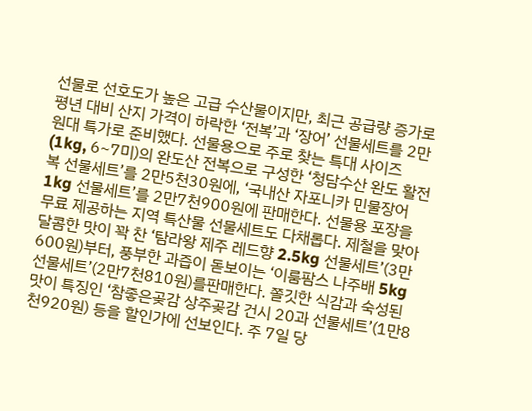선물로 선호도가 높은 고급 수산물이지만, 최근 공급량 증가로 평년 대비 산지 가격이 하락한 ‘전복’과 ‘장어’ 선물세트를 2만원대 특가로 준비했다. 선물용으로 주로 찾는 특대 사이즈(1kg, 6~7미)의 완도산 전복으로 구성한 ‘청담수산 완도 활전복 선물세트’를 2만5천30원에, ‘국내산 자포니카 민물장어 1kg 선물세트’를 2만7천900원에 판매한다. 선물용 포장을 무료 제공하는 지역 특산물 선물세트도 다채롭다. 제철을 맞아 달콤한 맛이 꽉 찬 ‘탐라왕 제주 레드향 2.5kg 선물세트’(3만600원)부터, 풍부한 과즙이 돋보이는 ‘이룸팜스 나주배 5kg 선물세트’(2만7천810원)를판매한다. 쫄깃한 식감과 숙성된 맛이 특징인 ‘참좋은곶감 상주곶감 건시 20과 선물세트’(1만8천920원) 등을 할인가에 선보인다. 주 7일 당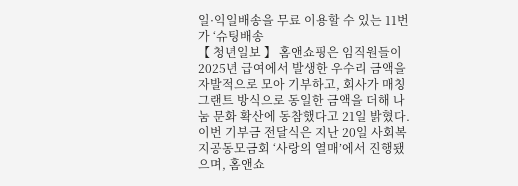일·익일배송을 무료 이용할 수 있는 11번가 ‘슈팅배송
【 청년일보 】 홈앤쇼핑은 임직원들이 2025년 급여에서 발생한 우수리 금액을 자발적으로 모아 기부하고, 회사가 매칭그랜트 방식으로 동일한 금액을 더해 나눔 문화 확산에 동참했다고 21일 밝혔다. 이번 기부금 전달식은 지난 20일 사회복지공동모금회 ‘사랑의 열매’에서 진행됐으며, 홈앤쇼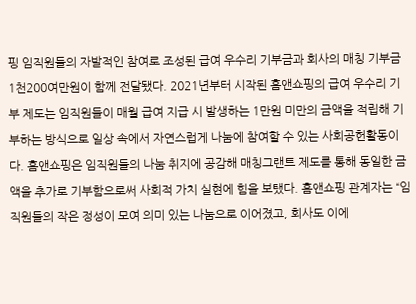핑 임직원들의 자발적인 참여로 조성된 급여 우수리 기부금과 회사의 매칭 기부금 1천200여만원이 함께 전달됐다. 2021년부터 시작된 홈앤쇼핑의 급여 우수리 기부 제도는 임직원들이 매월 급여 지급 시 발생하는 1만원 미만의 금액을 적립해 기부하는 방식으로 일상 속에서 자연스럽게 나눔에 참여할 수 있는 사회공헌활동이다. 홈앤쇼핑은 임직원들의 나눔 취지에 공감해 매칭그랜트 제도를 통해 동일한 금액을 추가로 기부함으로써 사회적 가치 실현에 힘을 보탰다. 홈앤쇼핑 관계자는 “임직원들의 작은 정성이 모여 의미 있는 나눔으로 이어졌고, 회사도 이에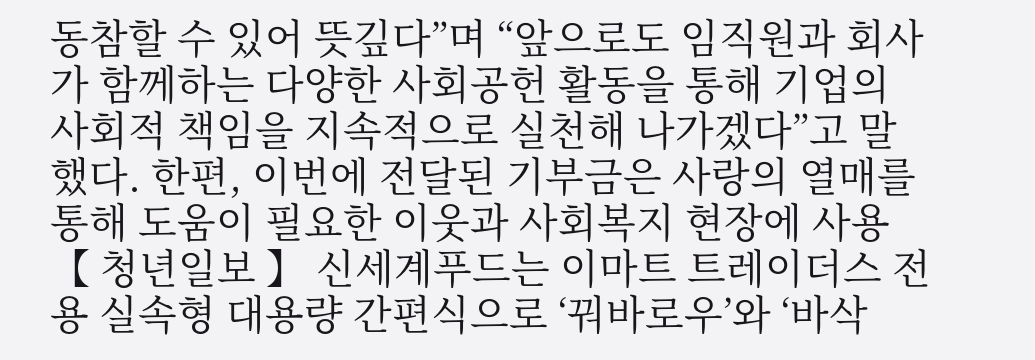동참할 수 있어 뜻깊다”며 “앞으로도 임직원과 회사가 함께하는 다양한 사회공헌 활동을 통해 기업의 사회적 책임을 지속적으로 실천해 나가겠다”고 말했다. 한편, 이번에 전달된 기부금은 사랑의 열매를 통해 도움이 필요한 이웃과 사회복지 현장에 사용
【 청년일보 】 신세계푸드는 이마트 트레이더스 전용 실속형 대용량 간편식으로 ‘꿔바로우’와 ‘바삭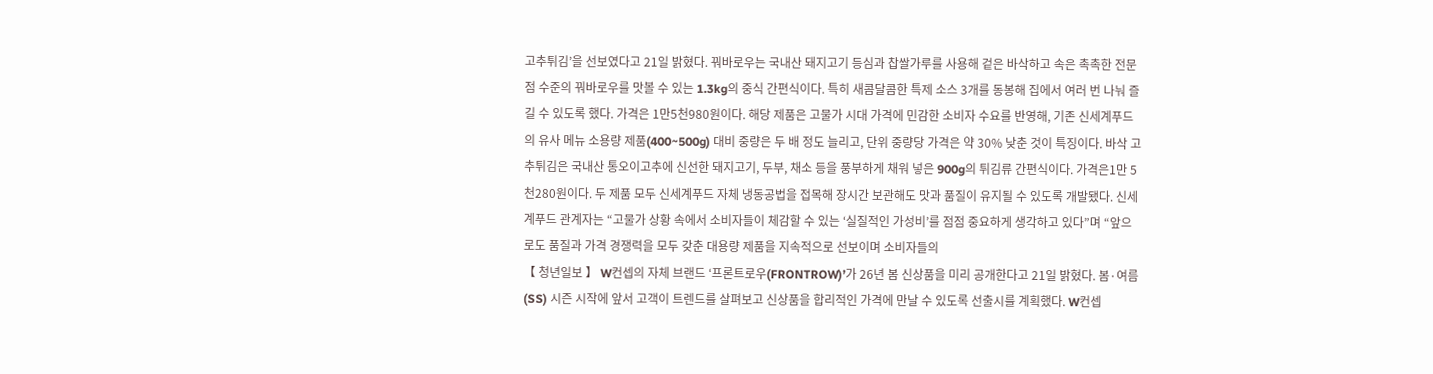고추튀김’을 선보였다고 21일 밝혔다. 꿔바로우는 국내산 돼지고기 등심과 찹쌀가루를 사용해 겉은 바삭하고 속은 촉촉한 전문점 수준의 꿔바로우를 맛볼 수 있는 1.3kg의 중식 간편식이다. 특히 새콤달콤한 특제 소스 3개를 동봉해 집에서 여러 번 나눠 즐길 수 있도록 했다. 가격은 1만5천980원이다. 해당 제품은 고물가 시대 가격에 민감한 소비자 수요를 반영해, 기존 신세계푸드의 유사 메뉴 소용량 제품(400~500g) 대비 중량은 두 배 정도 늘리고, 단위 중량당 가격은 약 30% 낮춘 것이 특징이다. 바삭 고추튀김은 국내산 통오이고추에 신선한 돼지고기, 두부, 채소 등을 풍부하게 채워 넣은 900g의 튀김류 간편식이다. 가격은1만 5천280원이다. 두 제품 모두 신세계푸드 자체 냉동공법을 접목해 장시간 보관해도 맛과 품질이 유지될 수 있도록 개발됐다. 신세계푸드 관계자는 “고물가 상황 속에서 소비자들이 체감할 수 있는 ‘실질적인 가성비’를 점점 중요하게 생각하고 있다”며 “앞으로도 품질과 가격 경쟁력을 모두 갖춘 대용량 제품을 지속적으로 선보이며 소비자들의
【 청년일보 】 W컨셉의 자체 브랜드 ‘프론트로우(FRONTROW)’가 26년 봄 신상품을 미리 공개한다고 21일 밝혔다. 봄·여름(SS) 시즌 시작에 앞서 고객이 트렌드를 살펴보고 신상품을 합리적인 가격에 만날 수 있도록 선출시를 계획했다. W컨셉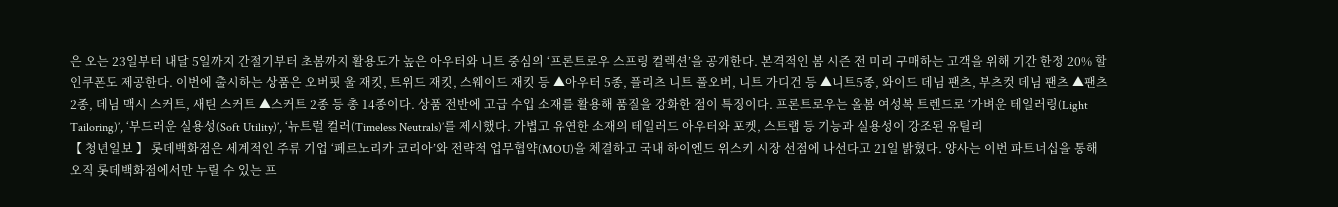은 오는 23일부터 내달 5일까지 간절기부터 초봄까지 활용도가 높은 아우터와 니트 중심의 ‘프론트로우 스프링 컬렉션’을 공개한다. 본격적인 봄 시즌 전 미리 구매하는 고객을 위해 기간 한정 20% 할인쿠폰도 제공한다. 이번에 출시하는 상품은 오버핏 울 재킷, 트위드 재킷, 스웨이드 재킷 등 ▲아우터 5종, 플리츠 니트 풀오버, 니트 가디건 등 ▲니트5종, 와이드 데님 팬츠, 부츠컷 데님 팬츠 ▲팬츠 2종, 데님 맥시 스커트, 새틴 스커트 ▲스커트 2종 등 총 14종이다. 상품 전반에 고급 수입 소재를 활용해 품질을 강화한 점이 특징이다. 프론트로우는 올봄 여성복 트렌드로 ‘가벼운 테일러링(Light Tailoring)’, ‘부드러운 실용성(Soft Utility)’, ‘뉴트럴 컬러(Timeless Neutrals)’를 제시했다. 가볍고 유연한 소재의 테일러드 아우터와 포켓, 스트랩 등 기능과 실용성이 강조된 유틸리
【 청년일보 】 롯데백화점은 세계적인 주류 기업 ‘페르노리카 코리아’와 전략적 업무협약(MOU)을 체결하고 국내 하이엔드 위스키 시장 선점에 나선다고 21일 밝혔다. 양사는 이번 파트너십을 통해 오직 롯데백화점에서만 누릴 수 있는 프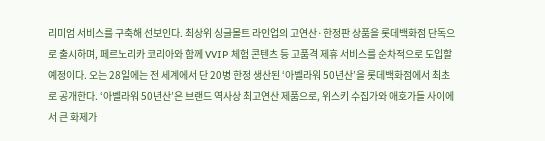리미엄 서비스를 구축해 선보인다. 최상위 싱글몰트 라인업의 고연산·한정판 상품을 롯데백화점 단독으로 출시하며, 페르노리카 코리아와 함께 VVIP 체험 콘텐츠 등 고품격 제휴 서비스를 순차적으로 도입할 예정이다. 오는 28일에는 전 세계에서 단 20병 한정 생산된 ‘아벨라워 50년산’을 롯데백화점에서 최초로 공개한다. ‘아벨라워 50년산’은 브랜드 역사상 최고연산 제품으로, 위스키 수집가와 애호가들 사이에서 큰 화제가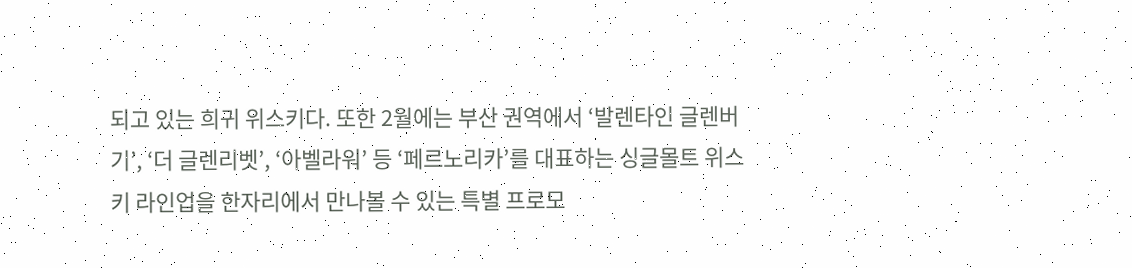되고 있는 희귀 위스키다. 또한 2월에는 부산 권역에서 ‘발렌타인 글렌버기’, ‘더 글렌리벳’, ‘아벨라워’ 등 ‘페르노리카’를 대표하는 싱글몰트 위스키 라인업을 한자리에서 만나볼 수 있는 특별 프로모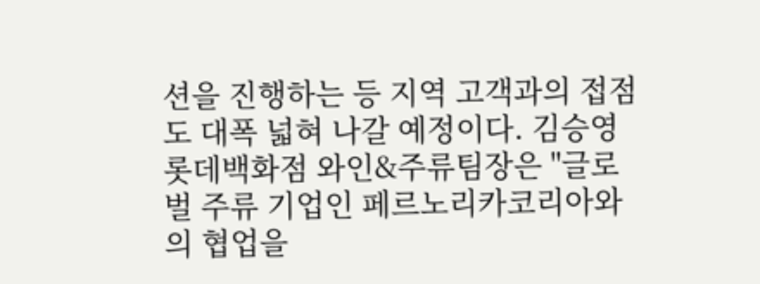션을 진행하는 등 지역 고객과의 접점도 대폭 넓혀 나갈 예정이다. 김승영 롯데백화점 와인&주류팀장은 "글로벌 주류 기업인 페르노리카코리아와의 협업을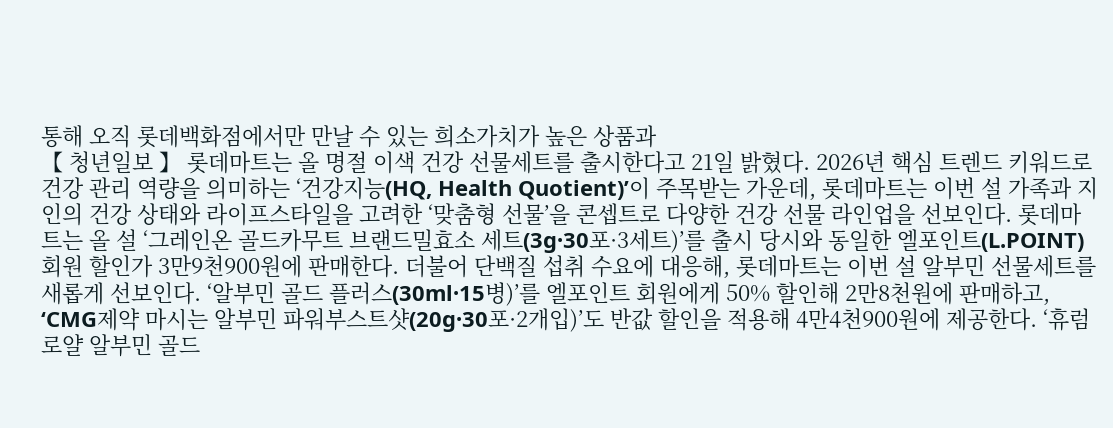통해 오직 롯데백화점에서만 만날 수 있는 희소가치가 높은 상품과
【 청년일보 】 롯데마트는 올 명절 이색 건강 선물세트를 출시한다고 21일 밝혔다. 2026년 핵심 트렌드 키워드로 건강 관리 역량을 의미하는 ‘건강지능(HQ, Health Quotient)’이 주목받는 가운데, 롯데마트는 이번 설 가족과 지인의 건강 상태와 라이프스타일을 고려한 ‘맞춤형 선물’을 콘셉트로 다양한 건강 선물 라인업을 선보인다. 롯데마트는 올 설 ‘그레인온 골드카무트 브랜드밀효소 세트(3g·30포·3세트)’를 출시 당시와 동일한 엘포인트(L.POINT) 회원 할인가 3만9천900원에 판매한다. 더불어 단백질 섭취 수요에 대응해, 롯데마트는 이번 설 알부민 선물세트를 새롭게 선보인다. ‘알부민 골드 플러스(30ml·15병)’를 엘포인트 회원에게 50% 할인해 2만8천원에 판매하고, ‘CMG제약 마시는 알부민 파워부스트샷(20g·30포·2개입)’도 반값 할인을 적용해 4만4천900원에 제공한다. ‘휴럼 로얄 알부민 골드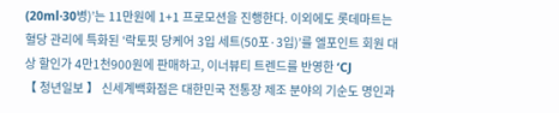(20ml·30병)’는 11만원에 1+1 프로모션을 진행한다. 이외에도 롯데마트는 혈당 관리에 특화된 ‘락토핏 당케어 3입 세트(50포·3입)’를 엘포인트 회원 대상 할인가 4만1천900원에 판매하고, 이너뷰티 트렌드를 반영한 ‘CJ
【 청년일보 】 신세계백화점은 대한민국 전통장 제조 분야의 기순도 명인과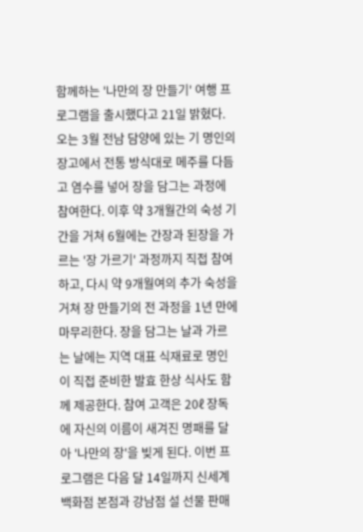함께하는 '나만의 장 만들기' 여행 프로그램을 출시했다고 21일 밝혔다. 오는 3월 전남 담양에 있는 기 명인의 장고에서 전통 방식대로 메주를 다듬고 염수를 넣어 장을 담그는 과정에 참여한다. 이후 약 3개월간의 숙성 기간을 거쳐 6월에는 간장과 된장을 가르는 '장 가르기' 과정까지 직접 참여하고, 다시 약 9개월여의 추가 숙성을 거쳐 장 만들기의 전 과정을 1년 만에 마무리한다. 장을 담그는 날과 가르는 날에는 지역 대표 식재료로 명인이 직접 준비한 발효 한상 식사도 함께 제공한다. 참여 고객은 20ℓ 장독에 자신의 이름이 새겨진 명패를 달아 '나만의 장'을 빚게 된다. 이번 프로그램은 다음 달 14일까지 신세계백화점 본점과 강남점 설 선물 판매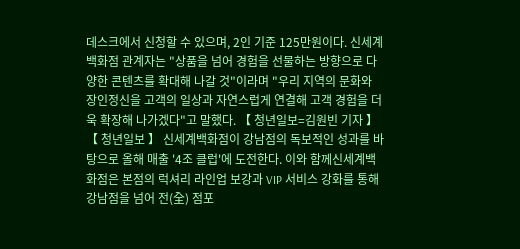데스크에서 신청할 수 있으며, 2인 기준 125만원이다. 신세계백화점 관계자는 "상품을 넘어 경험을 선물하는 방향으로 다양한 콘텐츠를 확대해 나갈 것"이라며 "우리 지역의 문화와 장인정신을 고객의 일상과 자연스럽게 연결해 고객 경험을 더욱 확장해 나가겠다"고 말했다. 【 청년일보=김원빈 기자 】
【 청년일보 】 신세계백화점이 강남점의 독보적인 성과를 바탕으로 올해 매출 '4조 클럽'에 도전한다. 이와 함께신세계백화점은 본점의 럭셔리 라인업 보강과 VIP 서비스 강화를 통해 강남점을 넘어 전(全) 점포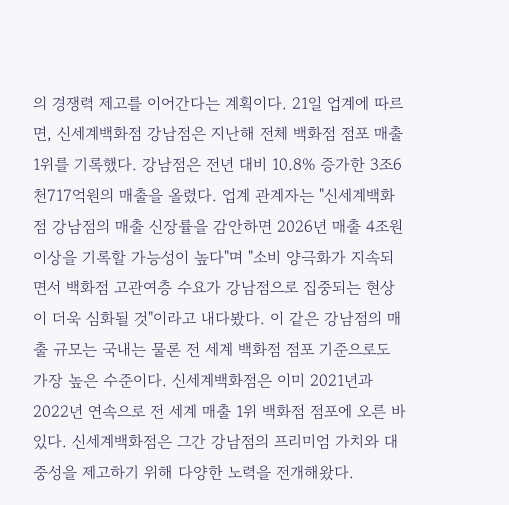의 경쟁력 제고를 이어간다는 계획이다. 21일 업계에 따르면, 신세계백화점 강남점은 지난해 전체 백화점 점포 매출 1위를 기록했다. 강남점은 전년 대비 10.8% 증가한 3조6천717억원의 매출을 올렸다. 업계 관계자는 "신세계백화점 강남점의 매출 신장률을 감안하면 2026년 매출 4조원 이상을 기록할 가능성이 높다"며 "소비 양극화가 지속되면서 백화점 고관여층 수요가 강남점으로 집중되는 현상이 더욱 심화될 것"이라고 내다봤다. 이 같은 강남점의 매출 규모는 국내는 물론 전 세계 백화점 점포 기준으로도 가장 높은 수준이다. 신세계백화점은 이미 2021년과 2022년 연속으로 전 세계 매출 1위 백화점 점포에 오른 바 있다. 신세계백화점은 그간 강남점의 프리미엄 가치와 대중성을 제고하기 위해 다양한 노력을 전개해왔다.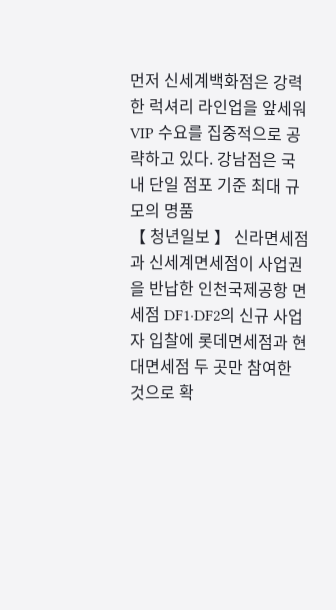먼저 신세계백화점은 강력한 럭셔리 라인업을 앞세워 VIP 수요를 집중적으로 공략하고 있다. 강남점은 국내 단일 점포 기준 최대 규모의 명품
【 청년일보 】 신라면세점과 신세계면세점이 사업권을 반납한 인천국제공항 면세점 DF1·DF2의 신규 사업자 입찰에 롯데면세점과 현대면세점 두 곳만 참여한 것으로 확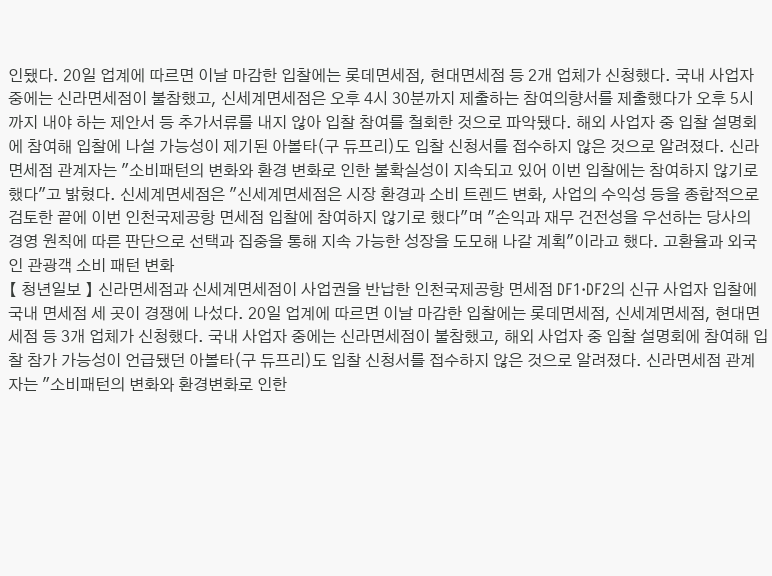인됐다. 20일 업계에 따르면 이날 마감한 입찰에는 롯데면세점, 현대면세점 등 2개 업체가 신청했다. 국내 사업자 중에는 신라면세점이 불참했고, 신세계면세점은 오후 4시 30분까지 제출하는 참여의향서를 제출했다가 오후 5시까지 내야 하는 제안서 등 추가서류를 내지 않아 입찰 참여를 철회한 것으로 파악됐다. 해외 사업자 중 입찰 설명회에 참여해 입찰에 나설 가능성이 제기된 아볼타(구 듀프리)도 입찰 신청서를 접수하지 않은 것으로 알려졌다. 신라면세점 관계자는 "소비패턴의 변화와 환경 변화로 인한 불확실성이 지속되고 있어 이번 입찰에는 참여하지 않기로 했다"고 밝혔다. 신세계면세점은 "신세계면세점은 시장 환경과 소비 트렌드 변화, 사업의 수익성 등을 종합적으로 검토한 끝에 이번 인천국제공항 면세점 입찰에 참여하지 않기로 했다"며 "손익과 재무 건전성을 우선하는 당사의 경영 원칙에 따른 판단으로 선택과 집중을 통해 지속 가능한 성장을 도모해 나갈 계획"이라고 했다. 고환율과 외국인 관광객 소비 패턴 변화
【 청년일보 】 신라면세점과 신세계면세점이 사업권을 반납한 인천국제공항 면세점 DF1·DF2의 신규 사업자 입찰에 국내 면세점 세 곳이 경쟁에 나섰다. 20일 업계에 따르면 이날 마감한 입찰에는 롯데면세점, 신세계면세점, 현대면세점 등 3개 업체가 신청했다. 국내 사업자 중에는 신라면세점이 불참했고, 해외 사업자 중 입찰 설명회에 참여해 입찰 참가 가능성이 언급됐던 아볼타(구 듀프리)도 입찰 신청서를 접수하지 않은 것으로 알려졌다. 신라면세점 관계자는 "소비패턴의 변화와 환경변화로 인한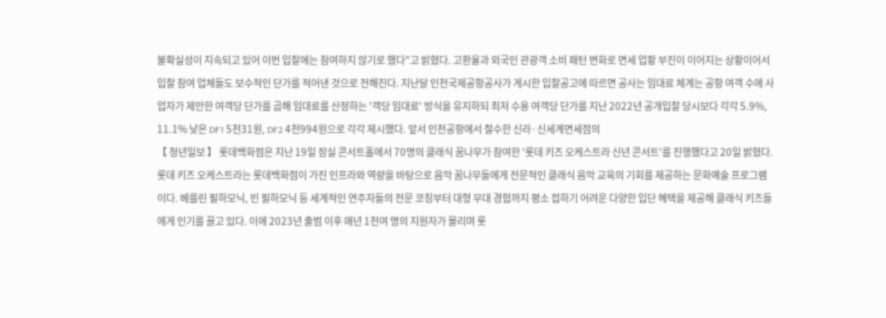불확실성이 지속되고 있어 이번 입찰에는 참여하지 않기로 했다"고 밝혔다. 고환율과 외국인 관광객 소비 패턴 변화로 면세 업황 부진이 이어지는 상황이어서 입찰 참여 업체들도 보수적인 단가를 적어낸 것으로 전해진다. 지난달 인천국제공항공사가 게시한 입찰공고에 따르면 공사는 임대료 체계는 공항 여객 수에 사업자가 제안한 여객당 단가를 곱해 임대료를 산정하는 '객당 임대료' 방식을 유지하되 최저 수용 여객당 단가를 지난 2022년 공개입찰 당시보다 각각 5.9%, 11.1% 낮은 DF1 5천31원, DF2 4천994원으로 각각 제시했다. 앞서 인천공항에서 철수한 신라·신세계면세점의
【 청년일보 】 롯데백화점은 지난 19일 잠실 콘서트홀에서 70명의 클래식 꿈나무가 참여한 '롯데 키즈 오케스트라 신년 콘서트'를 진행했다고 20일 밝혔다. 롯데 키즈 오케스트라는 롯데백화점이 가진 인프라와 역량을 바탕으로 음악 꿈나무들에게 전문적인 클래식 음악 교육의 기회를 제공하는 문화예술 프로그램이다. 베를린 필하모닉, 빈 필하모닉 등 세계적인 연주자들의 전문 코칭부터 대형 무대 경험까지 평소 접하기 어려운 다양한 입단 혜택을 제공해 클래식 키즈들에게 인기를 끌고 있다. 이에 2023년 출범 이후 매년 1천여 명의 지원자가 몰리며 롯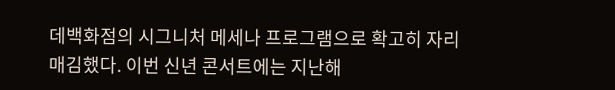데백화점의 시그니처 메세나 프로그램으로 확고히 자리매김했다. 이번 신년 콘서트에는 지난해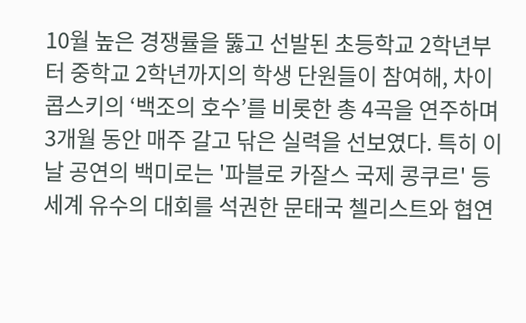10월 높은 경쟁률을 뚫고 선발된 초등학교 2학년부터 중학교 2학년까지의 학생 단원들이 참여해, 차이콥스키의 ‘백조의 호수’를 비롯한 총 4곡을 연주하며 3개월 동안 매주 갈고 닦은 실력을 선보였다. 특히 이날 공연의 백미로는 '파블로 카잘스 국제 콩쿠르' 등 세계 유수의 대회를 석권한 문태국 첼리스트와 협연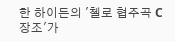한 하이든의 '첼로 협주곡 C장조'가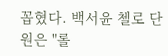꼽혔다. 백서윤 첼로 단원은 "롤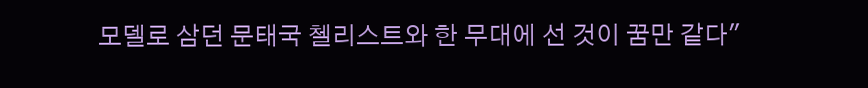모델로 삼던 문태국 첼리스트와 한 무대에 선 것이 꿈만 같다"